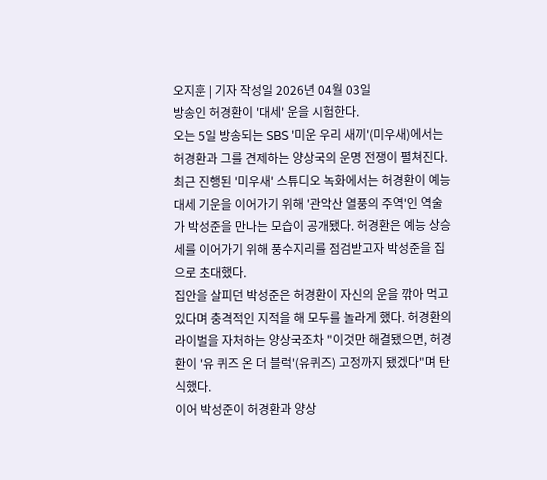오지훈 | 기자 작성일 2026년 04월 03일
방송인 허경환이 '대세' 운을 시험한다.
오는 5일 방송되는 SBS '미운 우리 새끼'(미우새)에서는 허경환과 그를 견제하는 양상국의 운명 전쟁이 펼쳐진다.
최근 진행된 '미우새' 스튜디오 녹화에서는 허경환이 예능 대세 기운을 이어가기 위해 '관악산 열풍의 주역'인 역술가 박성준을 만나는 모습이 공개됐다. 허경환은 예능 상승세를 이어가기 위해 풍수지리를 점검받고자 박성준을 집으로 초대했다.
집안을 살피던 박성준은 허경환이 자신의 운을 깎아 먹고 있다며 충격적인 지적을 해 모두를 놀라게 했다. 허경환의 라이벌을 자처하는 양상국조차 "이것만 해결됐으면, 허경환이 '유 퀴즈 온 더 블럭'(유퀴즈) 고정까지 됐겠다"며 탄식했다.
이어 박성준이 허경환과 양상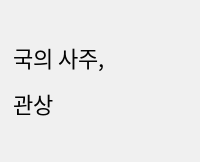국의 사주, 관상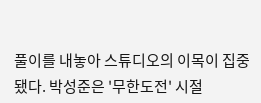풀이를 내놓아 스튜디오의 이목이 집중됐다. 박성준은 '무한도전' 시절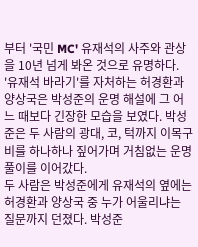부터 '국민 MC' 유재석의 사주와 관상을 10년 넘게 봐온 것으로 유명하다.
'유재석 바라기'를 자처하는 허경환과 양상국은 박성준의 운명 해설에 그 어느 때보다 긴장한 모습을 보였다. 박성준은 두 사람의 광대, 코, 턱까지 이목구비를 하나하나 짚어가며 거침없는 운명 풀이를 이어갔다.
두 사람은 박성준에게 유재석의 옆에는 허경환과 양상국 중 누가 어울리냐는 질문까지 던졌다. 박성준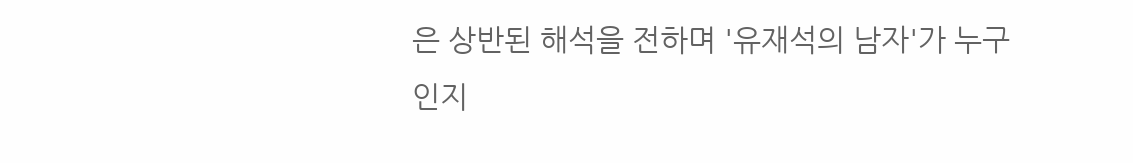은 상반된 해석을 전하며 '유재석의 남자'가 누구인지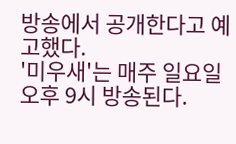방송에서 공개한다고 예고했다.
'미우새'는 매주 일요일 오후 9시 방송된다.